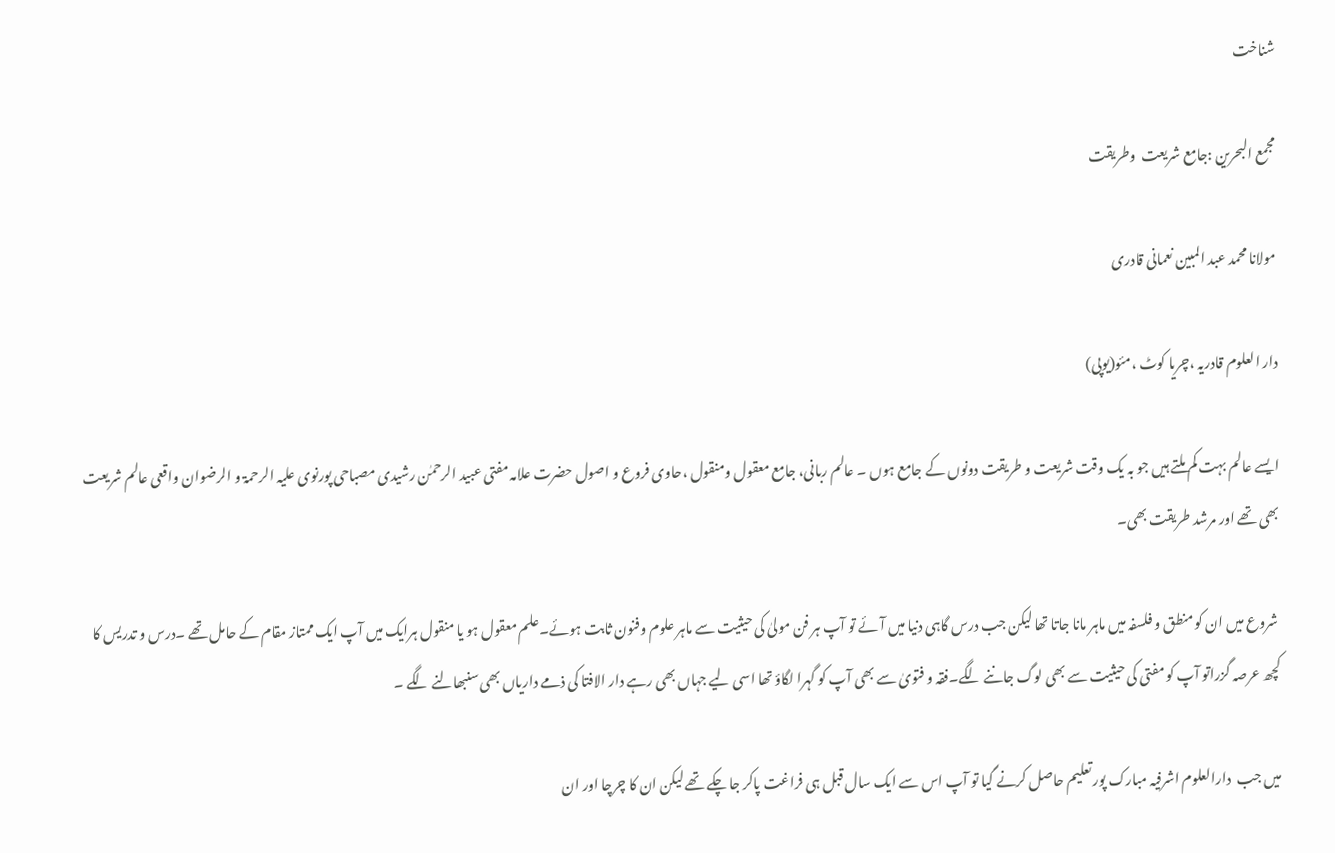شناخت

مجمع البحرین :جامع شریعت  وطریقت

مولانا محمد عبد المبین نعمانی قادری

دار العلوم قادریہ ،چریا کوٹ ،مئو(یوپی)

ایسے عالم بہت کم ملتے ہیں جو بہ یک وقت شریعت و طریقت دونوں کے جامع ہوں ۔ عالم ربانی، جامع معقول ومنقول ،حاوی فروع و اصول حضرت علامہ مفتی عبید الرحمٰن رشیدی مصباحی پورنوی علیہ الرحمۃ و الرضوان واقعی عالم شریعت بھی تھے اور مرشد طریقت بھی۔

 شروع میں ان کو منطق و فلسفہ میں ماہر مانا جاتا تھا لیکن جب درس گاہی دنیا میں آئے تو آپ ہر فن مولیٰ کی حیثیت سے ماہر علوم وفنون ثابت ہوئے۔علم معقول ہو یا منقول ہرایک میں آپ ایک ممتاز مقام کے حامل تھے ۔درس و تدریس کا کچھ عرصہ گزراتو آپ کو مفتی کی حیثیت سے بھی لوگ جاننے لگے۔فقہ و فتویٰ سے بھی آپ کو گہرا لگاؤ تھا اسی لیے جہاں بھی رہے دار الافتا کی ذمے داریاں بھی سنبھالنے لگے ۔

میں جب  دارالعلوم اشرفیہ مبارک پور تعلیم حاصل کرنے گیا تو آپ اس سے ایک سال قبل ہی فراغت پاکر جا چکے تھے لیکن ان کا چرچا اور ان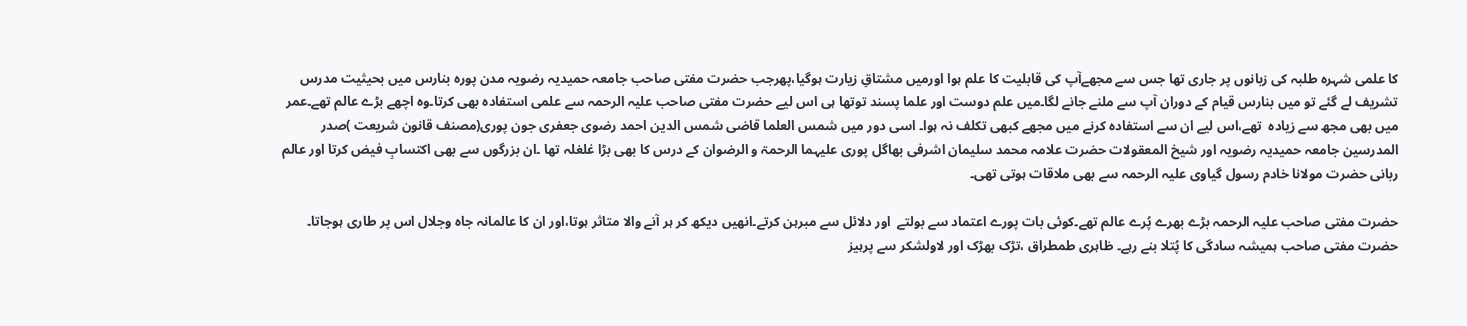کا علمی شہرہ طلبہ کی زبانوں پر جاری تھا جس سے مجھےآپ کی قابلیت کا علم ہوا اورمیں مشتاقِ زیارت ہوگیا،پھرجب حضرت مفتی صاحب جامعہ حمیدیہ رضویہ مدن پورہ بنارس میں بحیثیت مدرس تشریف لے گئے تو میں بنارس قیام کے دوران آپ سے ملنے جانے لگا۔میں علم دوست اور علما پسند توتھا ہی اس لیے حضرت مفتی صاحب علیہ الرحمہ سے علمی استفادہ بھی کرتا۔وہ اچھے بڑے عالم تھے۔عمر میں بھی مجھ سے زیادہ  تھے،اس لیے ان سے استفادہ کرنے میں مجھے کبھی تکلف نہ ہوا۔ اسی دور میں شمس العلما قاضی شمس الدین احمد رضوی جعفری جون پوری(مصنف قانون شریعت )صدر المدرسین جامعہ حمیدیہ رضویہ اور شیخ المعقولات حضرت علامہ محمد سلیمان اشرفی بھاگل پوری علیہما الرحمۃ و الرضوان کے درس کا بھی بڑا غلغلہ تھا ۔ان بزرگوں سے بھی اکتسابِ فیض کرتا اور عالم ربانی حضرت مولانا خادم رسول گیاوی علیہ الرحمہ سے بھی ملاقات ہوتی تھی۔

حضرت مفتی صاحب علیہ الرحمہ بڑے بھرے پُرے عالم تھے۔کوئی بات پورے اعتماد سے بولتے  اور دلائل سے مبرہن کرتے۔انھیں دیکھ کر ہر آنے والا متاثر ہوتا،اور ان کا عالمانہ جاہ وجلال اس پر طاری ہوجاتا۔ حضرت مفتی صاحب ہمیشہ سادگی کا پُتلا بنے رہے۔ ظاہری طمطراق ،تڑک بھڑک اور لاولشکر سے پرہیز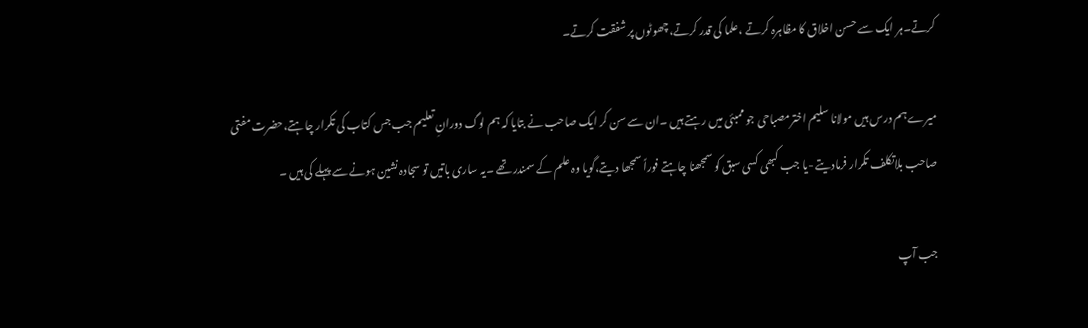کرتے۔ہر ایک سے حسن اخلاق کا مظاہرہ کرتے ،علما کی قدر کرتے،چھوٹوں پر شفقت کرتے۔

میرے ہم درس ہیں مولانا سلیم اخترمصباحی جو ممبئی میں رہتے ہیں ۔ان سے سن کر ایک صاحب نے بتایا کہ ہم لوگ دورانِ تعلیم جب جس کتاب کی تکرار چاہتے،حضرت مفتی صاحب بلاتکلف تکرار فرمادیتے -یا جب کبھی کسی سبق کو سمجھنا چاہتے فوراً سمجھا دیتے،گویا وہ علم کے سمندر تھے ۔یہ ساری باتیں تو سجادہ نشین ہونے سے پہلے کی ہیں ۔

جب آپ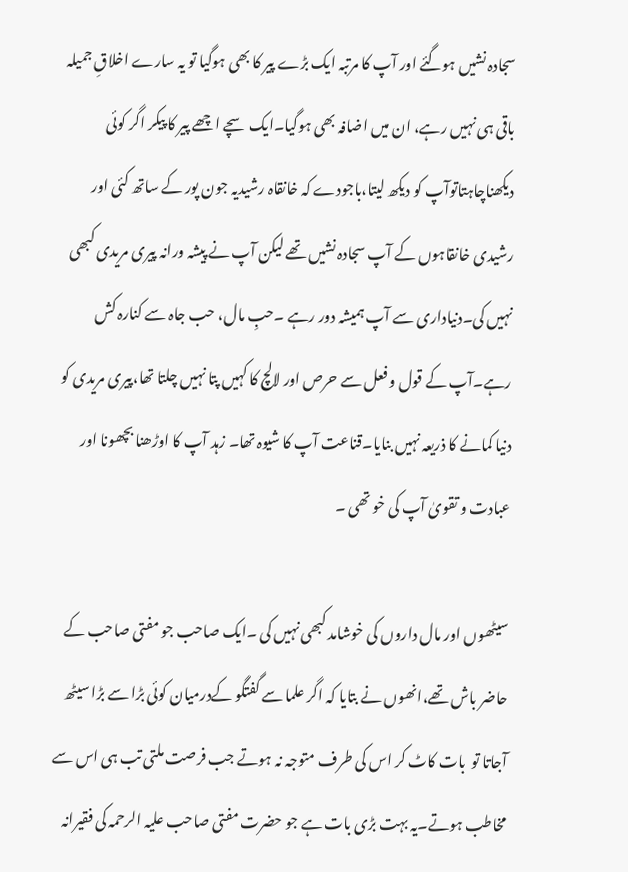سجادہ نشیں ہوگئے اور آپ کا مرتبہ ایک بڑے پیر کا بھی ہوگیا تو یہ سارے اخلاقِ جمیلہ باقی ہی نہیں رہے، ان میں اضافہ بھی ہوگیا۔ایک سچے اچھے پیر کا پیکر اگر کوئی دیکھناچاہتاتوآپ کو دیکھ لیتا،باجودے کہ خانقاہ رشیدیہ جون پور کے ساتھ کئی اور رشیدی خانقاہوں کے آپ سجادہ نشیں تھے لیکن آپ نے پیشہ ورانہ پیری مریدی کبھی نہیں کی۔دنیاداری سے آپ ہمیشہ دور رہے ۔حبِ مال، حب جاہ سے کنارہ کش رہے۔آپ کے قول و فعل سے حرص اور لالچ کا کہیں پتا نہیں چلتا تھا،پیری مریدی کو دنیا کمانے کا ذریعہ نہیں بنایا۔قناعت آپ کا شیوہ تھا۔ زہد آپ کا اوڑھنا بچھونا اور عبادت و تقویٰ آپ کی خو تھی ۔

سیٹھوں اور مال داروں کی خوشامد کبھی نہیں کی ۔ایک صاحب جو مفتی صاحب کے حاضر باش تھے،انھوں نے بتایا کہ اگر علما سے گفتگو کےدرمیان کوئی بڑا سے بڑا سیٹھ آجاتا تو  بات کاٹ کر اس کی طرف متوجہ نہ ہوتے جب فرصت ملتی تب ہی اس سے مخاطب ہوتے۔یہ بہت بڑی بات ہے جو حضرت مفتی صاحب علیہ الرحمہ کی فقیرانہ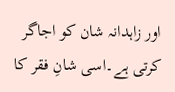اور زاہدانہ شان کو اجاگر کرتی ہے۔اسی شانِ فقر کا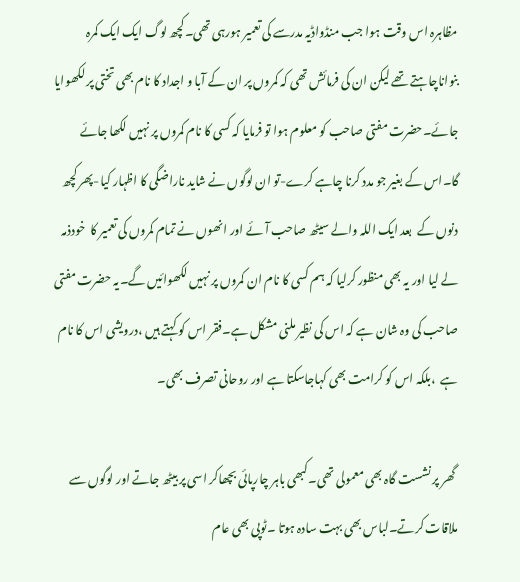مظاہرہ اس وقت ہوا جب منڈواڈیہ مدرسے کی تعمیر ہورہی تھی۔کچھ لوگ ایک ایک کمرہ بنواناچاہتے تھے لیکن ان کی فرمائش تھی کہ کمروں پر ان کے آبا و اجداد کا نام بھی تختی پر لکھوایا جائے۔حضرت مفتی صاحب کو معلوم ہوا تو فرمایا کہ کسی کا نام کمروں پر نہیں لکھا جائے گا۔اس کے بغیر جو مدد کرنا چاہے کرے-تو ان لوگوں نے شاید ناراضگی کا اظہار کیا-پھر کچھ دنوں کے  بعد ایک اللہ والے سیٹھ صاحب آئے اور انھوں نے تمام کمروں کی تعمیر کا  خودذمہ لے لیا اور یہ بھی منظور کرلیا کہ ہم کسی کا نام ان کمروں پر نہیں لکھوائیں گے۔یہ حضرت مفتی صاحب کی وہ شان ہے کہ اس کی نظیر ملنی مشکل ہے۔فقر اس کو کہتے ہیں ،درویشی اس کا نام ہے  ،بلکہ اس کو کرامت بھی کہاجاسکتا ہے اور روحانی تصرف بھی۔

 گھر پر نشست گاہ بھی معمولی تھی۔کبھی باہر چارپائی بچھاکر اسی پر بیٹھ جاتے اور لوگوں سے ملاقات کرتے۔لباس بھی بہت سادہ ہوتا ۔ٹوپی بھی عام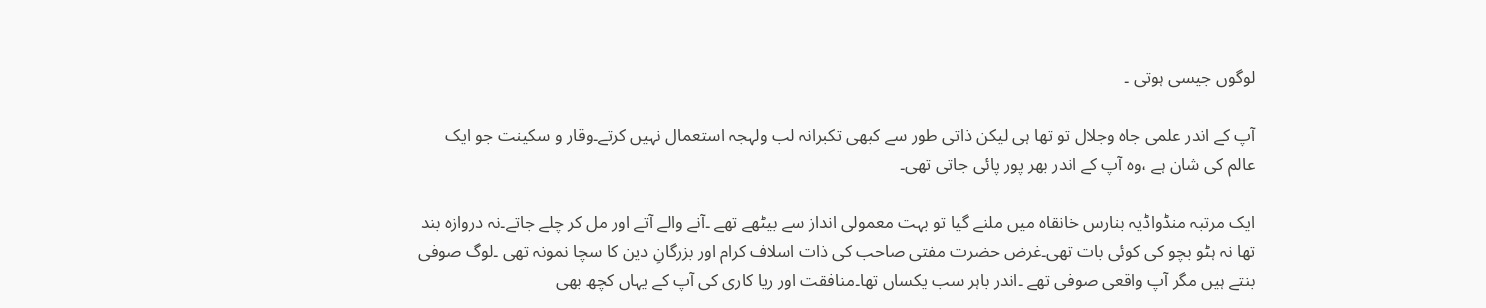لوگوں جیسی ہوتی ۔

آپ کے اندر علمی جاہ وجلال تو تھا ہی لیکن ذاتی طور سے کبھی تکبرانہ لب ولہجہ استعمال نہیں کرتے۔وقار و سکینت جو ایک عالم کی شان ہے ،وہ آپ کے اندر بھر پور پائی جاتی تھی۔

ایک مرتبہ منڈواڈیہ بنارس خانقاہ میں ملنے گیا تو بہت معمولی انداز سے بیٹھے تھے ۔آنے والے آتے اور مل کر چلے جاتے۔نہ دروازہ بند تھا نہ ہٹو بچو کی کوئی بات تھی۔غرض حضرت مفتی صاحب کی ذات اسلاف کرام اور بزرگانِ دین کا سچا نمونہ تھی ۔لوگ صوفی بنتے ہیں مگر آپ واقعی صوفی تھے ۔اندر باہر سب یکساں تھا۔منافقت اور ریا کاری کی آپ کے یہاں کچھ بھی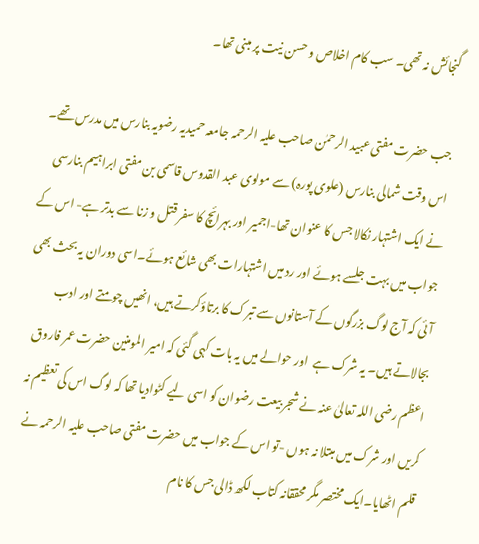گنجائش نہ تھی۔ سب کام اخلاص و حسن نیت پر مبنی تھا۔

جب حضرت مفتی عبید الرحمٰن صاحب علیہ الرحمہ جامعہ حمیدیہ رضویہ بنارس میں مدرس تھے۔ اس وقت شمالی بنارس (علوی پورہ) سے مولوی عبد القدوس قاسمی بن مفتی ابراہیم بنارسی نے ایک اشتہار نکالا جس کا عنوان تھا-اجمیر اور بہرائچ کا سفر قتل و زنا سے بدتر ہے- اس کے جواب میں بہت جلسے ہوئے اور رد میں اشتہارات بھی شائع ہوئے۔اسی دوران یہ بحث بھی آئی کہ آج لوگ بزرگوں کے آستانوں سے تبرک کا برتاؤکرتے ہیں، انھیں چومتے اور ادب بجالاتے ہیں۔ یہ شرک ہے  اور حوالے میں یہ بات کہی گئی کہ امیر المومنین حضرت عمر فاروق اعظم رضی اللہ تعالیٰ عنہ نے شجر بیعت رضوان کو اسی لیے کٹوادیا تھا کہ لوگ اس کی تعظیم نہ کریں اور شرک میں مبتلا نہ ہوں -تو اس کے جواب میں حضرت مفتی صاحب علیہ الرحمہ نے قلم اٹھایا۔ایک مختصر مگر محققانہ کتاب لکھ ڈالی جس کا نام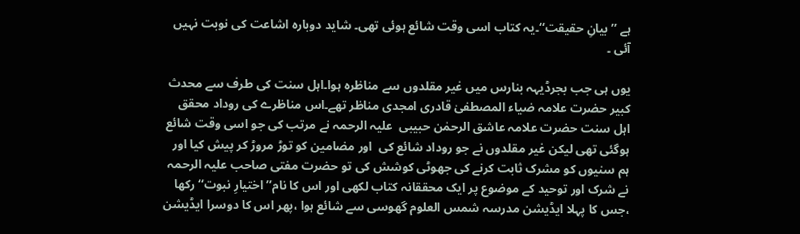ہے ’’ بیانِ حقیقت‘‘۔یہ کتاب اسی وقت شائع ہوئی تھی۔ شاید دوبارہ اشاعت کی نوبت نہیں آئی ۔

یوں ہی جب بجرڈیہہ بنارس میں غیر مقلدوں سے مناظرہ ہوا۔اہل سنت کی طرف سے محدث کبیر حضرت علامہ ضیاء المصطفیٰ قادری امجدی مناظر تھے۔اس مناظرے کی روداد محقق اہل سنت حضرت علامہ عاشق الرحمٰن حبیبی  علیہ الرحمہ نے مرتب کی جو اسی وقت شائع ہوگئی تھی لیکن غیر مقلدوں نے جو روداد شائع کی  اور مضامین کو توڑ مروڑ کر پیش کیا اور ہم سنیوں کو مشرک ثابت کرنے کی جھوٹی کوشش کی تو حضرت مفتی صاحب علیہ الرحمہ نے شرک اور توحید کے موضوع پر ایک محققانہ کتاب لکھی اور اس کا نام’’اختیارِ نبوت‘‘ رکھا ،جس کا پہلا ایڈیشن مدرسہ شمس العلوم گھوسی سے شائع ہوا ،پھر اس کا دوسرا ایڈیشن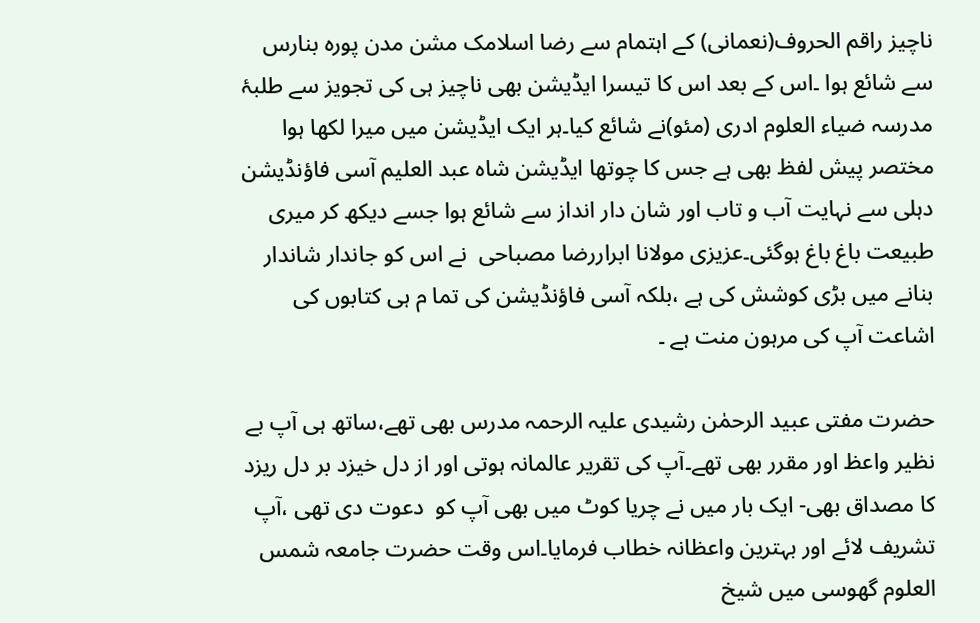ناچیز راقم الحروف(نعمانی) کے اہتمام سے رضا اسلامک مشن مدن پورہ بنارس سے شائع ہوا ۔اس کے بعد اس کا تیسرا ایڈیشن بھی ناچیز ہی کی تجویز سے طلبۂ مدرسہ ضیاء العلوم ادری (مئو)نے شائع کیا۔ہر ایک ایڈیشن میں میرا لکھا ہوا مختصر پیش لفظ بھی ہے جس کا چوتھا ایڈیشن شاہ عبد العلیم آسی فاؤنڈیشن دہلی سے نہایت آب و تاب اور شان دار انداز سے شائع ہوا جسے دیکھ کر میری طبیعت باغ باغ ہوگئی۔عزیزی مولانا ابراررضا مصباحی  نے اس کو جاندار شاندار بنانے میں بڑی کوشش کی ہے ،بلکہ آسی فاؤنڈیشن کی تما م ہی کتابوں کی اشاعت آپ کی مرہون منت ہے ۔

حضرت مفتی عبید الرحمٰن رشیدی علیہ الرحمہ مدرس بھی تھے،ساتھ ہی آپ بے نظیر واعظ اور مقرر بھی تھے۔آپ کی تقریر عالمانہ ہوتی اور از دل خیزد بر دل ریزد کا مصداق بھی- ایک بار میں نے چریا کوٹ میں بھی آپ کو  دعوت دی تھی ،آپ تشریف لائے اور بہترین واعظانہ خطاب فرمایا۔اس وقت حضرت جامعہ شمس العلوم گھوسی میں شیخ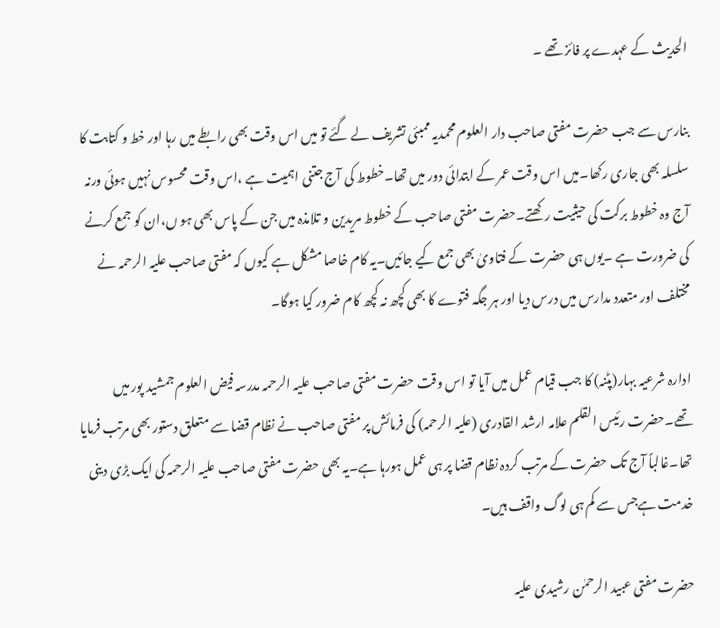الحدیث کے عہدے پر فائز تھے ۔

بنارس سے جب حضرت مفتی صاحب دار العلوم محمدیہ ممبئی تشریف لے گئے تو میں اس وقت بھی رابطے میں رہا اور خط و کتابت کا سلسلہ بھی جاری رکھا۔میں اس وقت عمر کے ابتدائی دور میں تھا۔خطوط کی آج جتنی اہمیت ہے ،اس وقت محسوس نہیں ہوئی ورنہ آج وہ خطوط برکت کی حیثیت رکھتے۔حضرت مفتی صاحب کے خطوط مریدین و تلامذہ میں جن کے پاس بھی ہو ں،ان کو جمع کرنے کی ضرورت ہے ۔یوں ہی حضرت کے فتاویٰ بھی جمع کیے جائیں۔یہ کام خاصا مشکل ہے کیوں کہ مفتی صاحب علیہ الرحمہ نے مختلف اور متعدد مدارس میں درس دیا اور ہر جگہ فتوے کا بھی کچھ نہ کچھ کام ضرور کیا ہوگا۔

ادارہ شرعیہ بہار(پٹنہ) کا جب قیام عمل میں آیا تو اس وقت حضرت مفتی صاحب علیہ الرحمہ مدرسہ فیض العلوم جمشید پور میں تھے۔حضرت رئیس القلم علامہ ارشد القادری (علیہ الرحمہ) کی فرمائش پر مفتی صاحب نے نظام قضا سے متعلق دستور بھی مرتب فرمایا تھا۔غالباً آج تک حضرت کے مرتب کردہ نظام قضا پر ہی عمل ہورہا ہے۔یہ بھی حضرت مفتی صاحب علیہ الرحمہ کی ایک بڑی دینی خدمت ہےجس سے کم ہی لوگ واقف ہیں۔

حضرت مفتی عبید الرحمٰن رشیدی علیہ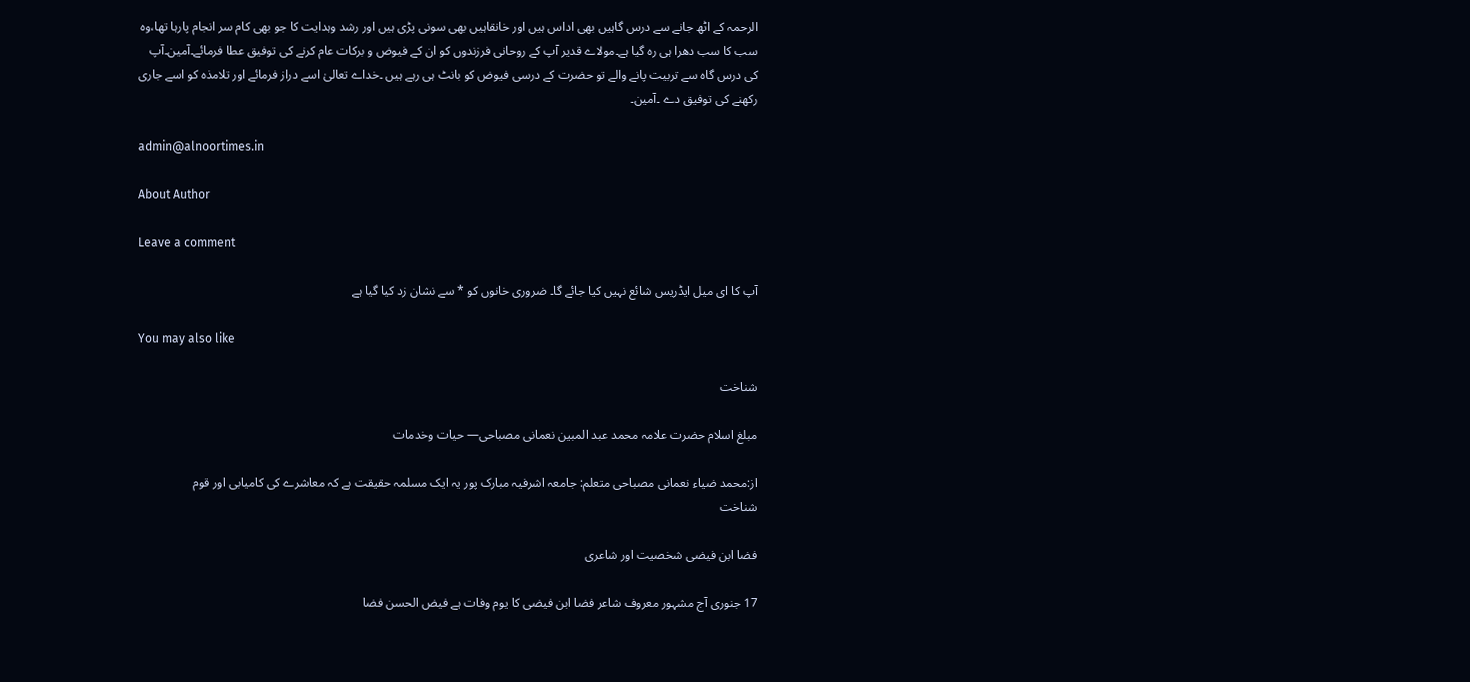الرحمہ کے اٹھ جانے سے درس گاہیں بھی اداس ہیں اور خانقاہیں بھی سونی پڑی ہیں اور رشد وہدایت کا جو بھی کام سر انجام پارہا تھا،وہ سب کا سب دھرا ہی رہ گیا ہے۔مولاے قدیر آپ کے روحانی فرزندوں کو ان کے فیوض و برکات عام کرنے کی توفیق عطا فرمائے۔آمین۔آپ کی درس گاہ سے تربیت پانے والے تو حضرت کے درسی فیوض کو بانٹ ہی رہے ہیں ۔خداے تعالیٰ اسے دراز فرمائے اور تلامذہ کو اسے جاری رکھنے کی توفیق دے ۔آمین۔

admin@alnoortimes.in

About Author

Leave a comment

آپ کا ای میل ایڈریس شائع نہیں کیا جائے گا۔ ضروری خانوں کو * سے نشان زد کیا گیا ہے

You may also like

شناخت

مبلغ اسلام حضرت علامہ محمد عبد المبین نعمانی مصباحی— حیات وخدمات

از:محمد ضیاء نعمانی مصباحی متعلم: جامعہ اشرفیہ مبارک پور یہ ایک مسلمہ حقیقت ہے کہ معاشرے کی کامیابی اور قوم
شناخت

فضا ابن فیضی شخصیت اور شاعری

17 جنوری آج مشہور معروف شاعر فضا ابن فیضی کا یوم وفات ہے فیض الحسن فضا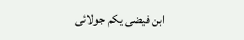ابن فیضی یکم جولائی